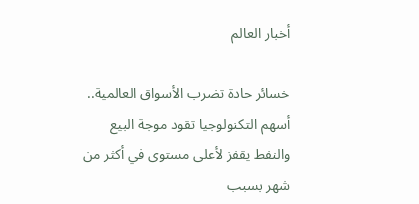أخبار العالم

خسائر حادة تضرب الأسواق العالمية.. أسهم التكنولوجيا تقود موجة البيع والنفط يقفز لأعلى مستوى في أكثر من شهر بسبب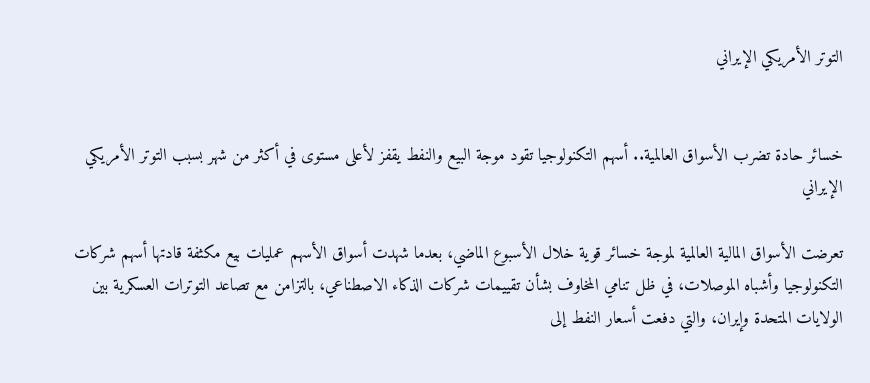التوتر الأمريكي الإيراني


خسائر حادة تضرب الأسواق العالمية.. أسهم التكنولوجيا تقود موجة البيع والنفط يقفز لأعلى مستوى في أكثر من شهر بسبب التوتر الأمريكي الإيراني

تعرضت الأسواق المالية العالمية لموجة خسائر قوية خلال الأسبوع الماضي، بعدما شهدت أسواق الأسهم عمليات بيع مكثفة قادتها أسهم شركات التكنولوجيا وأشباه الموصلات، في ظل تنامي المخاوف بشأن تقييمات شركات الذكاء الاصطناعي، بالتزامن مع تصاعد التوترات العسكرية بين الولايات المتحدة وإيران، والتي دفعت أسعار النفط إلى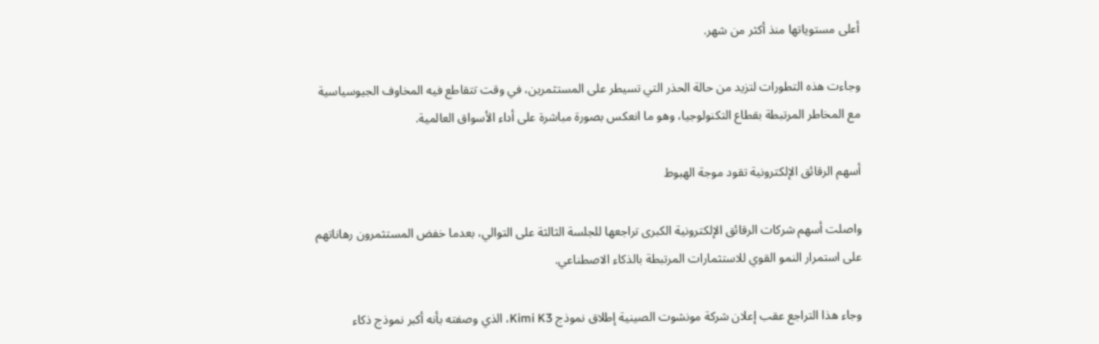أعلى مستوياتها منذ أكثر من شهر.

وجاءت هذه التطورات لتزيد من حالة الحذر التي تسيطر على المستثمرين، في وقت تتقاطع فيه المخاوف الجيوسياسية مع المخاطر المرتبطة بقطاع التكنولوجيا، وهو ما انعكس بصورة مباشرة على أداء الأسواق العالمية.

أسهم الرقائق الإلكترونية تقود موجة الهبوط

واصلت أسهم شركات الرقائق الإلكترونية الكبرى تراجعها للجلسة الثالثة على التوالي، بعدما خفض المستثمرون رهاناتهم على استمرار النمو القوي للاستثمارات المرتبطة بالذكاء الاصطناعي.

وجاء هذا التراجع عقب إعلان شركة مونشوت الصينية إطلاق نموذج Kimi K3، الذي وصفته بأنه أكبر نموذج ذكاء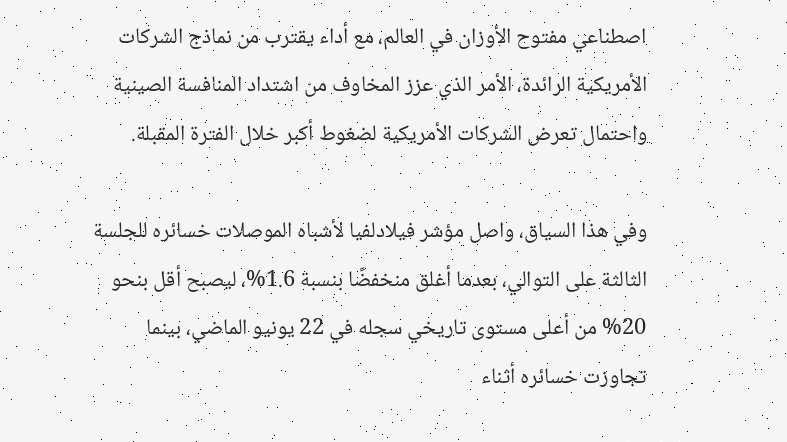اصطناعي مفتوح الأوزان في العالم، مع أداء يقترب من نماذج الشركات الأمريكية الرائدة، الأمر الذي عزز المخاوف من اشتداد المنافسة الصينية واحتمال تعرض الشركات الأمريكية لضغوط أكبر خلال الفترة المقبلة.

وفي هذا السياق، واصل مؤشر فيلادلفيا لأشباه الموصلات خسائره للجلسة الثالثة على التوالي، بعدما أغلق منخفضًا بنسبة 1.6%، ليصبح أقل بنحو 20% من أعلى مستوى تاريخي سجله في 22 يونيو الماضي، بينما تجاوزت خسائره أثناء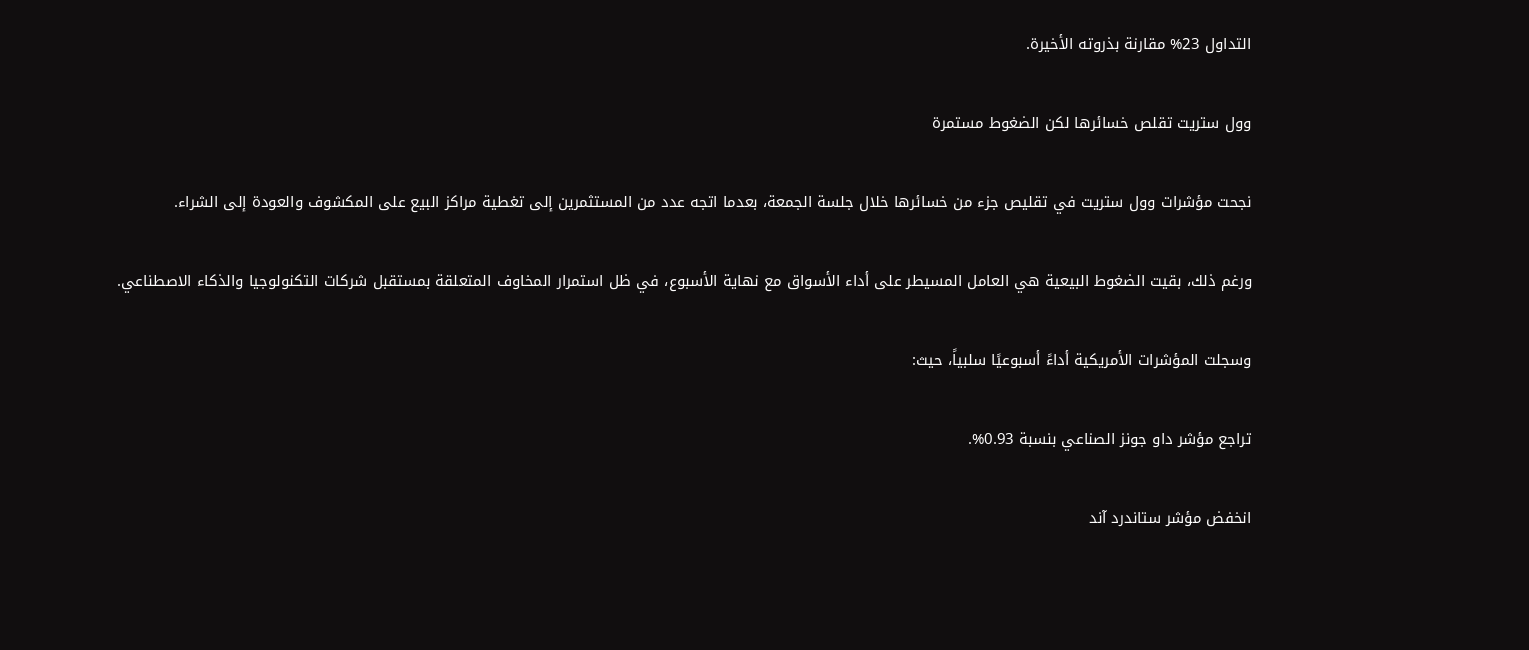التداول 23% مقارنة بذروته الأخيرة.

وول ستريت تقلص خسائرها لكن الضغوط مستمرة

نجحت مؤشرات وول ستريت في تقليص جزء من خسائرها خلال جلسة الجمعة، بعدما اتجه عدد من المستثمرين إلى تغطية مراكز البيع على المكشوف والعودة إلى الشراء.

ورغم ذلك، بقيت الضغوط البيعية هي العامل المسيطر على أداء الأسواق مع نهاية الأسبوع، في ظل استمرار المخاوف المتعلقة بمستقبل شركات التكنولوجيا والذكاء الاصطناعي.

وسجلت المؤشرات الأمريكية أداءً أسبوعيًا سلبياً، حيث:

تراجع مؤشر داو جونز الصناعي بنسبة 0.93%.

انخفض مؤشر ستاندرد آند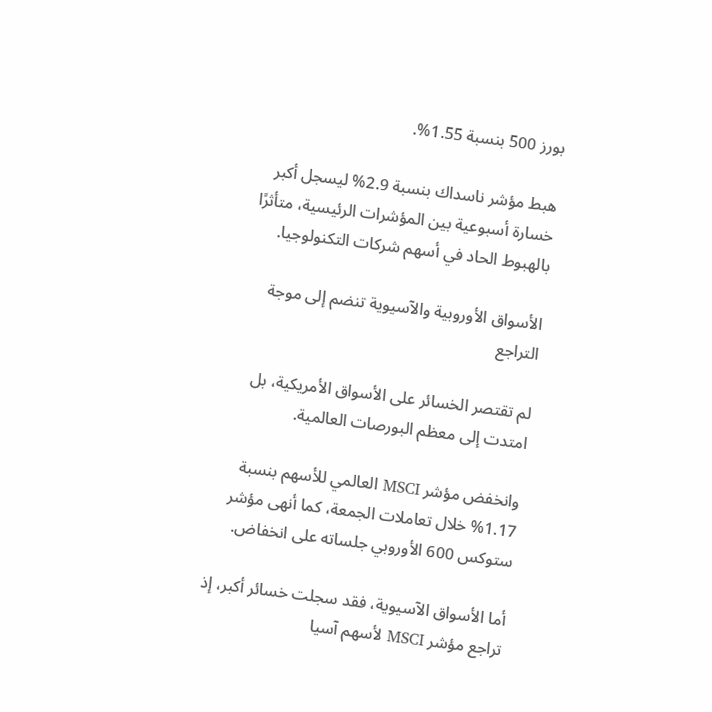بورز 500 بنسبة 1.55%.

هبط مؤشر ناسداك بنسبة 2.9% ليسجل أكبر خسارة أسبوعية بين المؤشرات الرئيسية، متأثرًا بالهبوط الحاد في أسهم شركات التكنولوجيا.

الأسواق الأوروبية والآسيوية تنضم إلى موجة التراجع

لم تقتصر الخسائر على الأسواق الأمريكية، بل امتدت إلى معظم البورصات العالمية.

وانخفض مؤشر MSCI العالمي للأسهم بنسبة 1.17% خلال تعاملات الجمعة، كما أنهى مؤشر ستوكس 600 الأوروبي جلساته على انخفاض.

أما الأسواق الآسيوية، فقد سجلت خسائر أكبر، إذ تراجع مؤشر MSCI لأسهم آسيا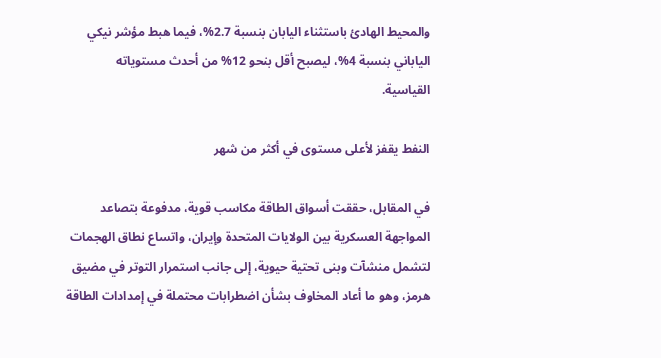والمحيط الهادئ باستثناء اليابان بنسبة 2.7%، فيما هبط مؤشر نيكي الياباني بنسبة 4%، ليصبح أقل بنحو 12% من أحدث مستوياته القياسية.

النفط يقفز لأعلى مستوى في أكثر من شهر

في المقابل، حققت أسواق الطاقة مكاسب قوية، مدفوعة بتصاعد المواجهة العسكرية بين الولايات المتحدة وإيران، واتساع نطاق الهجمات لتشمل منشآت وبنى تحتية حيوية، إلى جانب استمرار التوتر في مضيق هرمز، وهو ما أعاد المخاوف بشأن اضطرابات محتملة في إمدادات الطاقة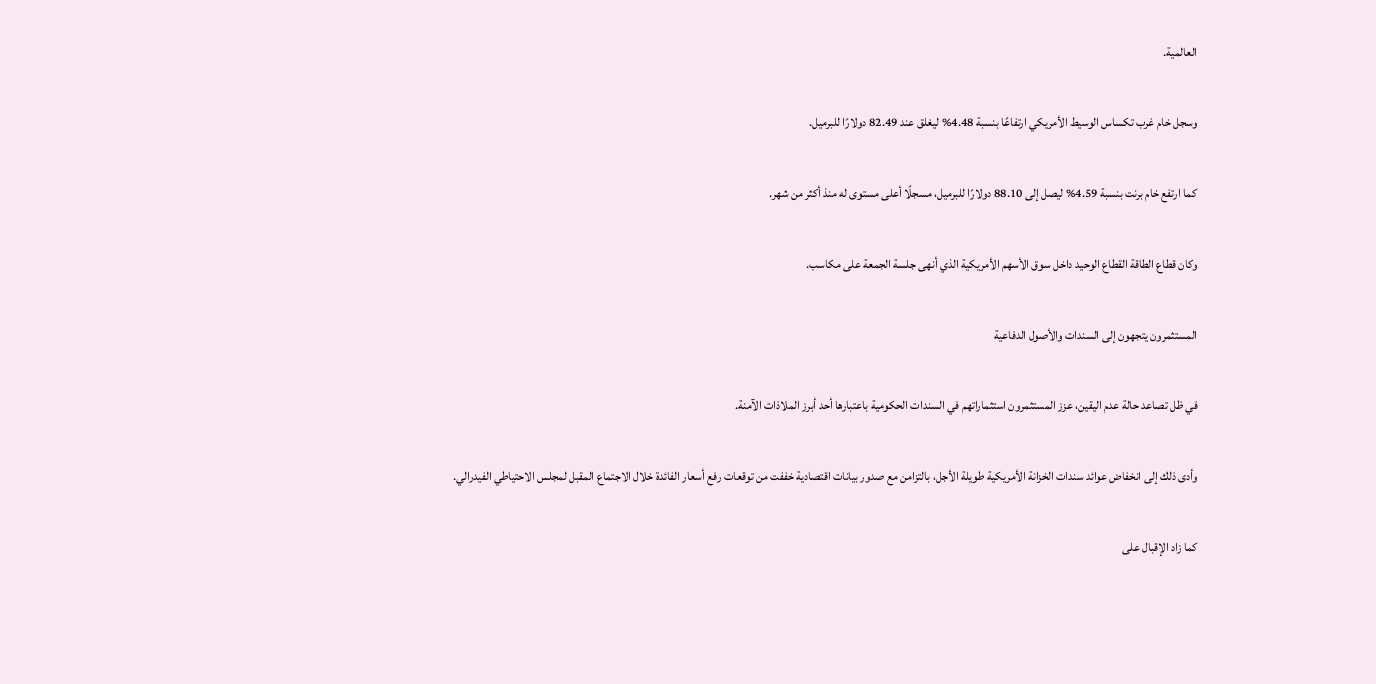العالمية.

وسجل خام غرب تكساس الوسيط الأمريكي ارتفاعًا بنسبة 4.48% ليغلق عند 82.49 دولارًا للبرميل.

كما ارتفع خام برنت بنسبة 4.59% ليصل إلى 88.10 دولارًا للبرميل، مسجلًا أعلى مستوى له منذ أكثر من شهر.

وكان قطاع الطاقة القطاع الوحيد داخل سوق الأسهم الأمريكية الذي أنهى جلسة الجمعة على مكاسب.

المستثمرون يتجهون إلى السندات والأصول الدفاعية

في ظل تصاعد حالة عدم اليقين، عزز المستثمرون استثماراتهم في السندات الحكومية باعتبارها أحد أبرز الملاذات الآمنة.

وأدى ذلك إلى انخفاض عوائد سندات الخزانة الأمريكية طويلة الأجل، بالتزامن مع صدور بيانات اقتصادية خففت من توقعات رفع أسعار الفائدة خلال الاجتماع المقبل لمجلس الاحتياطي الفيدرالي.

كما زاد الإقبال على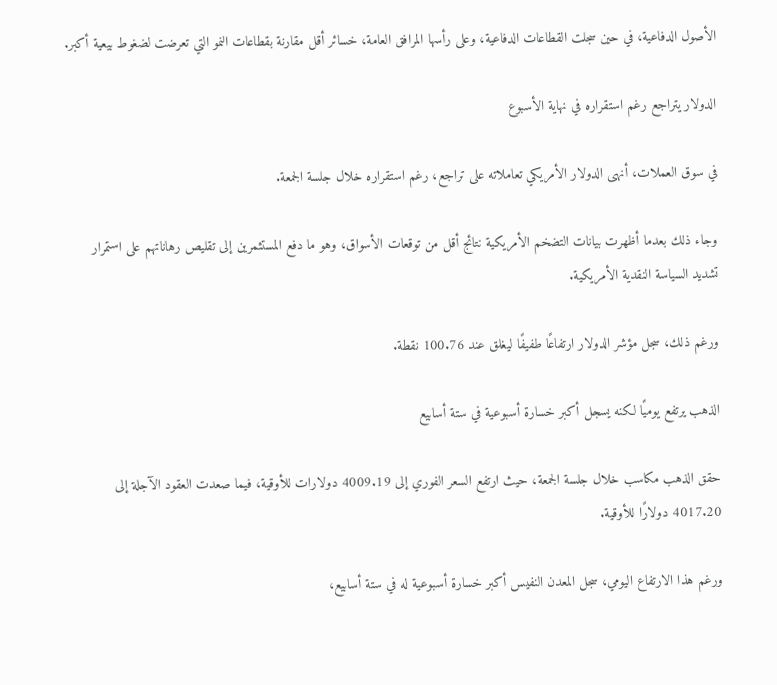الأصول الدفاعية، في حين سجلت القطاعات الدفاعية، وعلى رأسها المرافق العامة، خسائر أقل مقارنة بقطاعات النمو التي تعرضت لضغوط بيعية أكبر.

الدولار يتراجع رغم استقراره في نهاية الأسبوع

في سوق العملات، أنهى الدولار الأمريكي تعاملاته على تراجع، رغم استقراره خلال جلسة الجمعة.

وجاء ذلك بعدما أظهرت بيانات التضخم الأمريكية نتائج أقل من توقعات الأسواق، وهو ما دفع المستثمرين إلى تقليص رهاناتهم على استمرار تشديد السياسة النقدية الأمريكية.

ورغم ذلك، سجل مؤشر الدولار ارتفاعًا طفيفًا ليغلق عند 100.76 نقطة.

الذهب يرتفع يوميًا لكنه يسجل أكبر خسارة أسبوعية في ستة أسابيع

حقق الذهب مكاسب خلال جلسة الجمعة، حيث ارتفع السعر الفوري إلى 4009.19 دولارات للأوقية، فيما صعدت العقود الآجلة إلى 4017.20 دولارًا للأوقية.

ورغم هذا الارتفاع اليومي، سجل المعدن النفيس أكبر خسارة أسبوعية له في ستة أسابيع،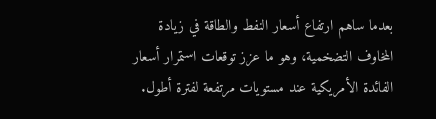بعدما ساهم ارتفاع أسعار النفط والطاقة في زيادة المخاوف التضخمية، وهو ما عزز توقعات استمرار أسعار الفائدة الأمريكية عند مستويات مرتفعة لفترة أطول.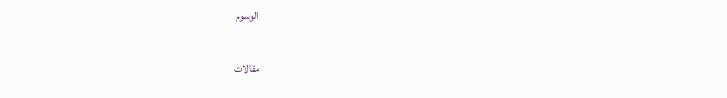الوسوم

مقالات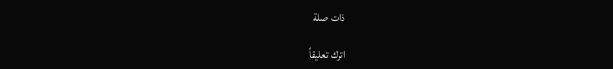ذات صلة

اترك تعليقاً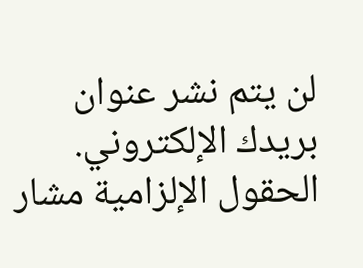لن يتم نشر عنوان بريدك الإلكتروني. الحقول الإلزامية مشار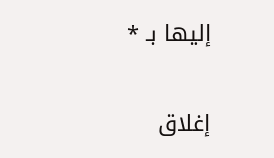إليها بـ *

إغلاق